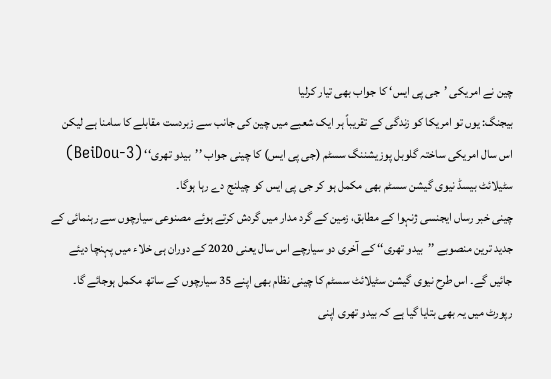چین نے امریکی ’جی پی ایس‘ کا جواب بھی تیار کرلیا
بیجنگ: یوں تو امریکا کو زندگی کے تقریباً ہر ایک شعبے میں چین کی جانب سے زبردست مقابلے کا سامنا ہے لیکن اس سال امریکی ساختہ گلوبل پوزیشننگ سسٹم (جی پی ایس) کا چینی جواب ’’بیدو تھری‘‘ (BeiDou-3) سٹیلائٹ بیسڈ نیوی گیشن سسٹم بھی مکمل ہو کر جی پی ایس کو چیلنج دے رہا ہوگا۔
چینی خبر رساں ایجنسی ژنہوا کے مطابق، زمین کے گرد مدار میں گردش کرتے ہوئے مصنوعی سیارچوں سے رہنمائی کے جدید ترین منصوبے ’’بیدو تھری‘‘ کے آخری دو سیارچے اس سال یعنی 2020 کے دوران ہی خلاء میں پہنچا دیئے جائیں گے۔ اس طرح نیوی گیشن سٹیلائٹ سسٹم کا چینی نظام بھی اپنے 35 سیارچوں کے ساتھ مکمل ہوجائے گا۔
رپورٹ میں یہ بھی بتایا گیا ہے کہ بیدو تھری اپنی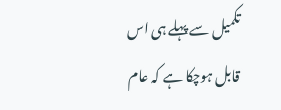تکمیل سے پہلے ہی اس قابل ہوچکا ہے کہ عام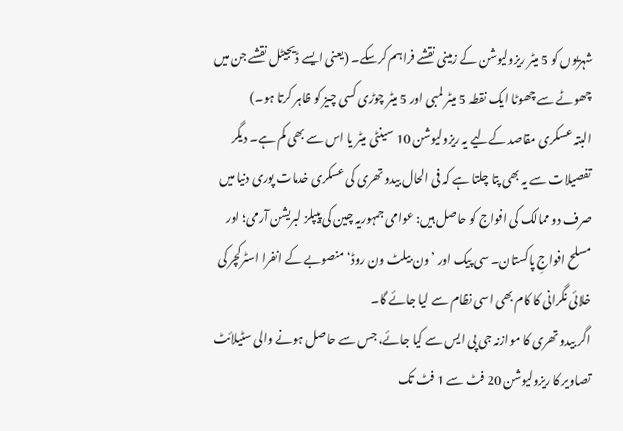شہریوں کو 5 میٹر ریزولیوشن کے زمینی نقشے فراہم کرسکے۔ (یعنی ایسے ڈیجیٹل نقشے جن میں چھوٹے سے چھوٹا ایک نقطہ 5 میٹر لمبی اور 5 میٹر چوڑی کسی چیز کو ظاہر کرتا ہو۔)
البتہ عسکری مقاصد کےلیے یہ ریزولیوشن 10 سینٹی میٹر یا اس سے بھی کم ہے۔ دیگر تفصیلات سے یہ بھی پتا چلتا ہے کہ فی الحال بیدو تھری کی عسکری خدمات پوری دنیا میں صرف دو ممالک کی افواج کو حاصل ہیں: عوامی جمہوریہ چین کی پیپلز لبریشن آرمی؛ اور مسلح افواجِ پاکستان۔ سی پیک اور ’ون بیلٹ ون روڈ‘ منصوبے کے انفرا اسٹرکچر کی خلائی نگرانی کا کام بھی اسی نظام سے لیا جائے گا۔
اگر بیدو تھری کا موازنہ جی پی ایس سے کیا جائے، جس سے حاصل ہونے والی سٹیلائٹ تصاویر کا ریزولیوشن 20 فٹ سے 1 فٹ تک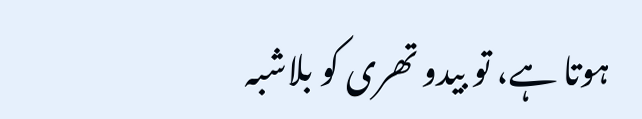ہوتا ہے، تو بیدو تھری کو بلاشبہ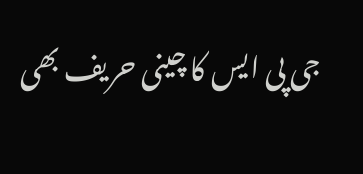جی پی ایس کا چینی حریف بھی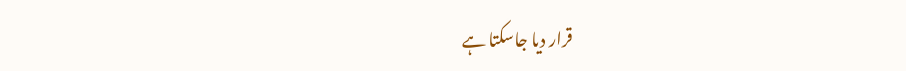قرار دیا جاسکتا ہے